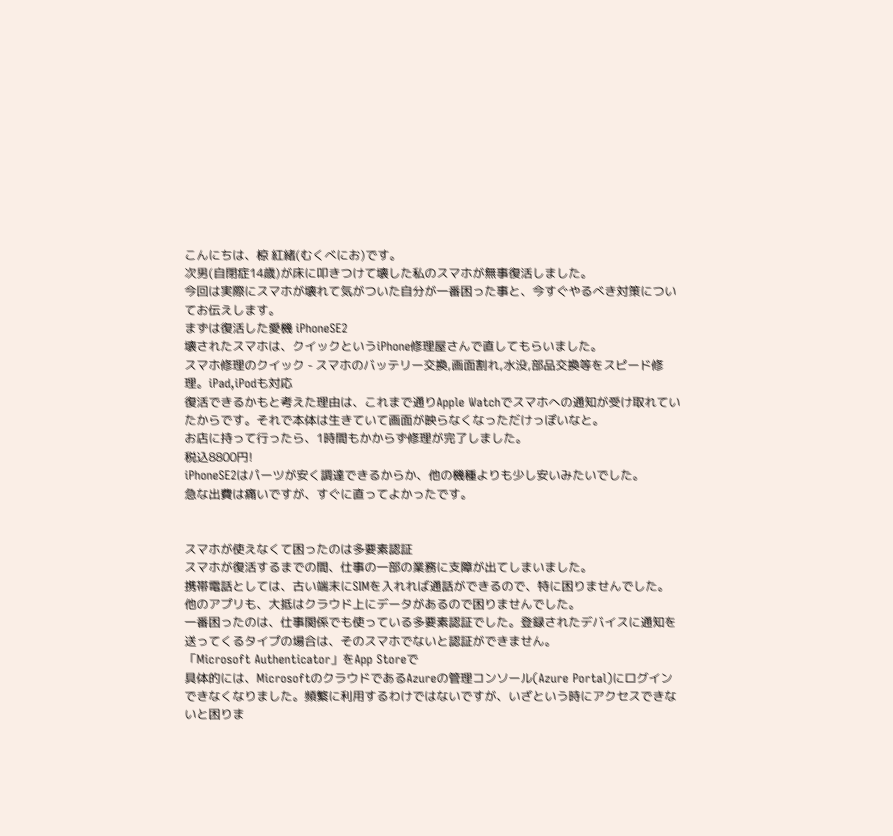こんにちは、椋 紅緒(むくべにお)です。
次男(自閉症14歳)が床に叩きつけて壊した私のスマホが無事復活しました。
今回は実際にスマホが壊れて気がついた自分が一番困った事と、今すぐやるべき対策についてお伝えします。
まずは復活した愛機 iPhoneSE2
壊されたスマホは、クイックというiPhone修理屋さんで直してもらいました。
スマホ修理のクイック - スマホのバッテリー交換,画面割れ,水没,部品交換等をスピード修理。iPad,iPodも対応
復活できるかもと考えた理由は、これまで通りApple Watchでスマホへの通知が受け取れていたからです。それで本体は生きていて画面が映らなくなっただけっぽいなと。
お店に持って行ったら、1時間もかからず修理が完了しました。
税込8800円!
iPhoneSE2はパーツが安く調達できるからか、他の機種よりも少し安いみたいでした。
急な出費は痛いですが、すぐに直ってよかったです。


スマホが使えなくて困ったのは多要素認証
スマホが復活するまでの間、仕事の一部の業務に支障が出てしまいました。
携帯電話としては、古い端末にSIMを入れれば通話ができるので、特に困りませんでした。
他のアプリも、大抵はクラウド上にデータがあるので困りませんでした。
一番困ったのは、仕事関係でも使っている多要素認証でした。登録されたデバイスに通知を送ってくるタイプの場合は、そのスマホでないと認証ができません。
「Microsoft Authenticator」をApp Storeで
具体的には、MicrosoftのクラウドであるAzureの管理コンソール(Azure Portal)にログインできなくなりました。頻繁に利用するわけではないですが、いざという時にアクセスできないと困りま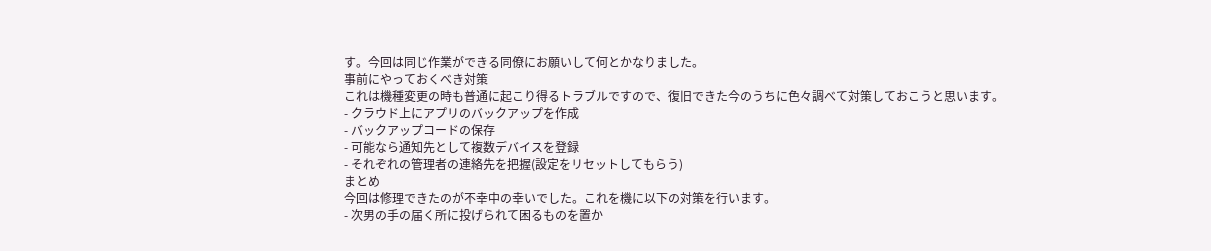す。今回は同じ作業ができる同僚にお願いして何とかなりました。
事前にやっておくべき対策
これは機種変更の時も普通に起こり得るトラブルですので、復旧できた今のうちに色々調べて対策しておこうと思います。
- クラウド上にアプリのバックアップを作成
- バックアップコードの保存
- 可能なら通知先として複数デバイスを登録
- それぞれの管理者の連絡先を把握(設定をリセットしてもらう)
まとめ
今回は修理できたのが不幸中の幸いでした。これを機に以下の対策を行います。
- 次男の手の届く所に投げられて困るものを置か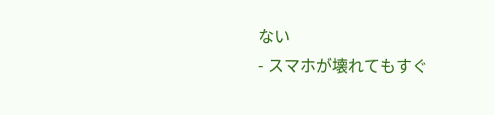ない
- スマホが壊れてもすぐ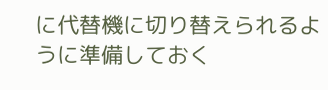に代替機に切り替えられるように準備しておく